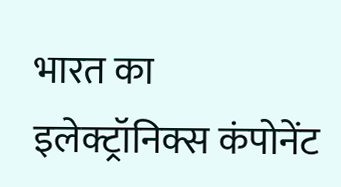भारत का इलेक्ट्रॉनिक्स कंपोनेंट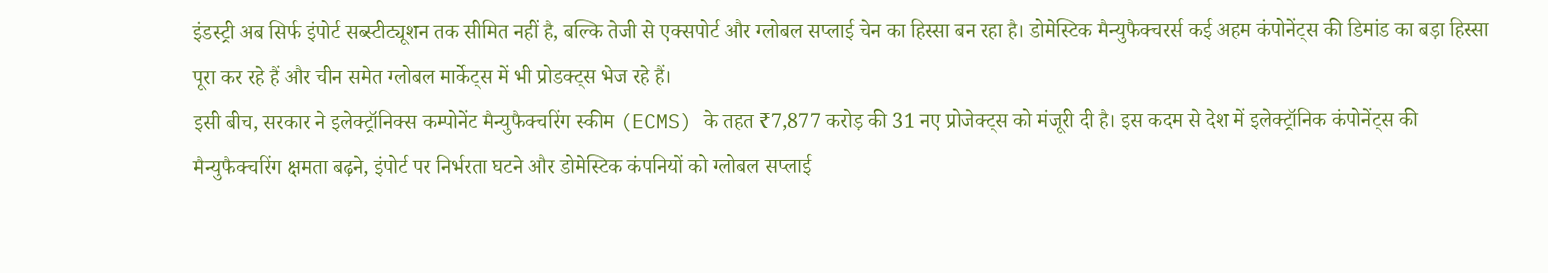इंडस्ट्री अब सिर्फ इंपोर्ट सब्स्टीट्यूशन तक सीमित नहीं है, बल्कि तेजी से एक्सपोर्ट और ग्लोबल सप्लाई चेन का हिस्सा बन रहा है। डोमेस्टिक मैन्युफैक्चरर्स कई अहम कंपोनेंट्स की डिमांड का बड़ा हिस्सा पूरा कर रहे हैं और चीन समेत ग्लोबल मार्केट्स में भी प्रोडक्ट्स भेज रहे हैं।
इसी बीच, सरकार ने इलेक्ट्रॉनिक्स कम्पोनेंट मैन्युफैक्चरिंग स्कीम (ECMS) के तहत ₹7,877 करोड़ की 31 नए प्रोजेक्ट्स को मंजूरी दी है। इस कदम से देश में इलेक्ट्रॉनिक कंपोनेंट्स की मैन्युफैक्चरिंग क्षमता बढ़ने, इंपोर्ट पर निर्भरता घटने और डोमेस्टिक कंपनियों को ग्लोबल सप्लाई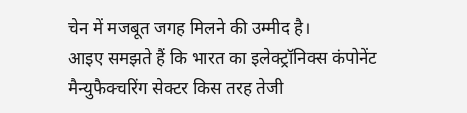चेन में मजबूत जगह मिलने की उम्मीद है।
आइए समझते हैं कि भारत का इलेक्ट्रॉनिक्स कंपोनेंट मैन्युफैक्चरिंग सेक्टर किस तरह तेजी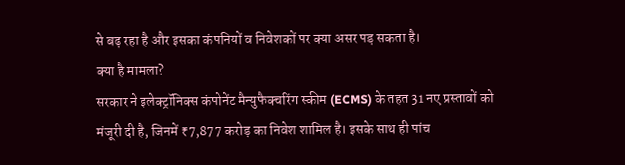से बढ़ रहा है और इसका कंपनियों व निवेशकों पर क्या असर पड़ सकता है।
क्या है मामला?
सरकार ने इलेक्ट्रॉनिक्स कंपोनेंट मैन्युफैक्चरिंग स्कीम (ECMS) के तहत 31 नए प्रस्तावों को मंजूरी दी है, जिनमें ₹7,877 करोड़ का निवेश शामिल है। इसके साथ ही पांच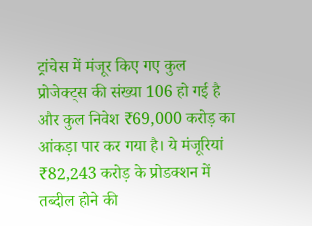ट्रांचेस में मंजूर किए गए कुल प्रोजेक्ट्स की संख्या 106 हो गई है और कुल निवेश ₹69,000 करोड़ का आंकड़ा पार कर गया है। ये मंजूरियां ₹82,243 करोड़ के प्रोडक्शन में तब्दील होने की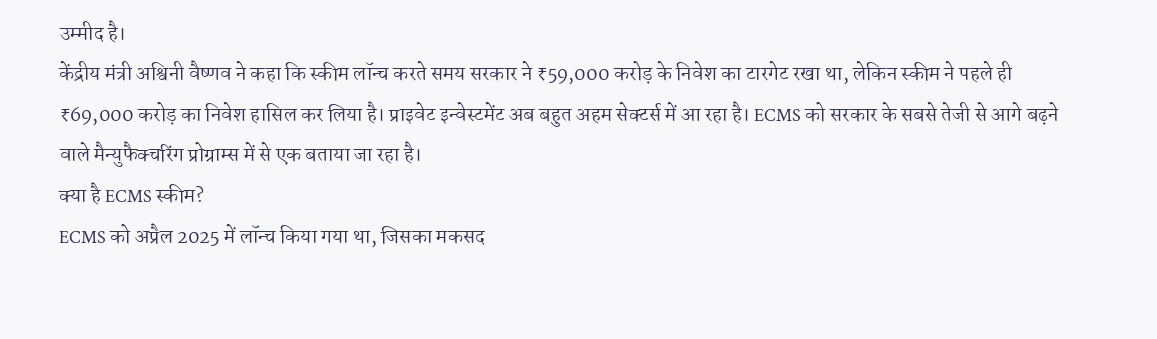उम्मीद है।
केंद्रीय मंत्री अश्विनी वैष्णव ने कहा कि स्कीम लॉन्च करते समय सरकार ने ₹59,000 करोड़ के निवेश का टारगेट रखा था, लेकिन स्कीम ने पहले ही ₹69,000 करोड़ का निवेश हासिल कर लिया है। प्राइवेट इन्वेस्टमेंट अब बहुत अहम सेक्टर्स में आ रहा है। ECMS को सरकार के सबसे तेजी से आगे बढ़ने वाले मैन्युफैक्चरिंग प्रोग्राम्स में से एक बताया जा रहा है।
क्या है ECMS स्कीम?
ECMS को अप्रैल 2025 में लॉन्च किया गया था, जिसका मकसद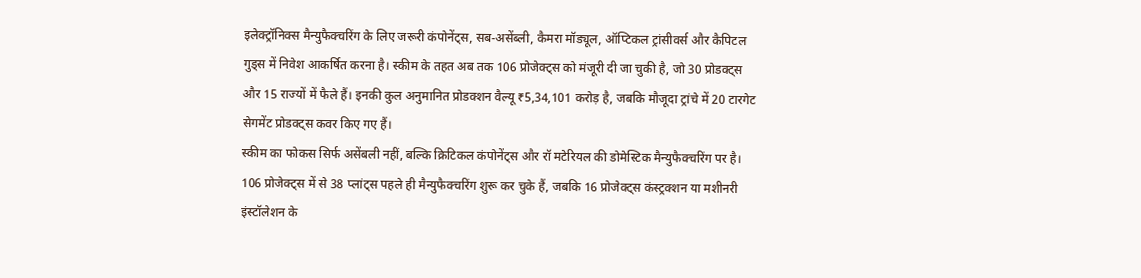इलेक्ट्रॉनिक्स मैन्युफैक्चरिंग के लिए जरूरी कंपोनेंट्स, सब-असेंब्ली, कैमरा मॉड्यूल, ऑप्टिकल ट्रांसीवर्स और कैपिटल गुड्स में निवेश आकर्षित करना है। स्कीम के तहत अब तक 106 प्रोजेक्ट्स को मंजूरी दी जा चुकी है, जो 30 प्रोडक्ट्स और 15 राज्यों में फैले हैं। इनकी कुल अनुमानित प्रोडक्शन वैल्यू ₹5,34,101 करोड़ है, जबकि मौजूदा ट्रांचे में 20 टारगेट सेगमेंट प्रोडक्ट्स कवर किए गए हैं।
स्कीम का फोकस सिर्फ असेंबली नहीं, बल्कि क्रिटिकल कंपोनेंट्स और रॉ मटेरियल की डोमेस्टिक मैन्युफैक्चरिंग पर है। 106 प्रोजेक्ट्स में से 38 प्लांट्स पहले ही मैन्युफैक्चरिंग शुरू कर चुके हैं, जबकि 16 प्रोजेक्ट्स कंस्ट्रक्शन या मशीनरी इंस्टॉलेशन के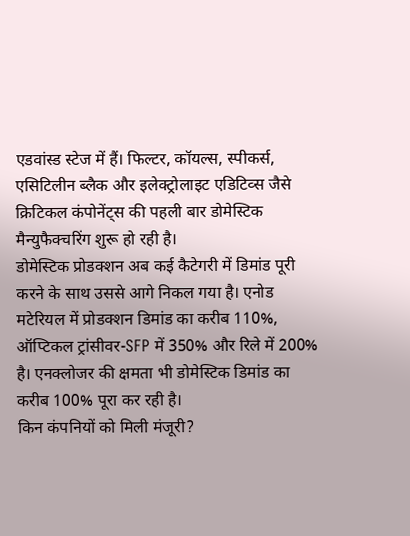एडवांस्ड स्टेज में हैं। फिल्टर, कॉयल्स, स्पीकर्स, एसिटिलीन ब्लैक और इलेक्ट्रोलाइट एडिटिव्स जैसे क्रिटिकल कंपोनेंट्स की पहली बार डोमेस्टिक मैन्युफैक्चरिंग शुरू हो रही है।
डोमेस्टिक प्रोडक्शन अब कई कैटेगरी में डिमांड पूरी करने के साथ उससे आगे निकल गया है। एनोड मटेरियल में प्रोडक्शन डिमांड का करीब 110%, ऑप्टिकल ट्रांसीवर-SFP में 350% और रिले में 200% है। एनक्लोजर की क्षमता भी डोमेस्टिक डिमांड का करीब 100% पूरा कर रही है।
किन कंपनियों को मिली मंजूरी?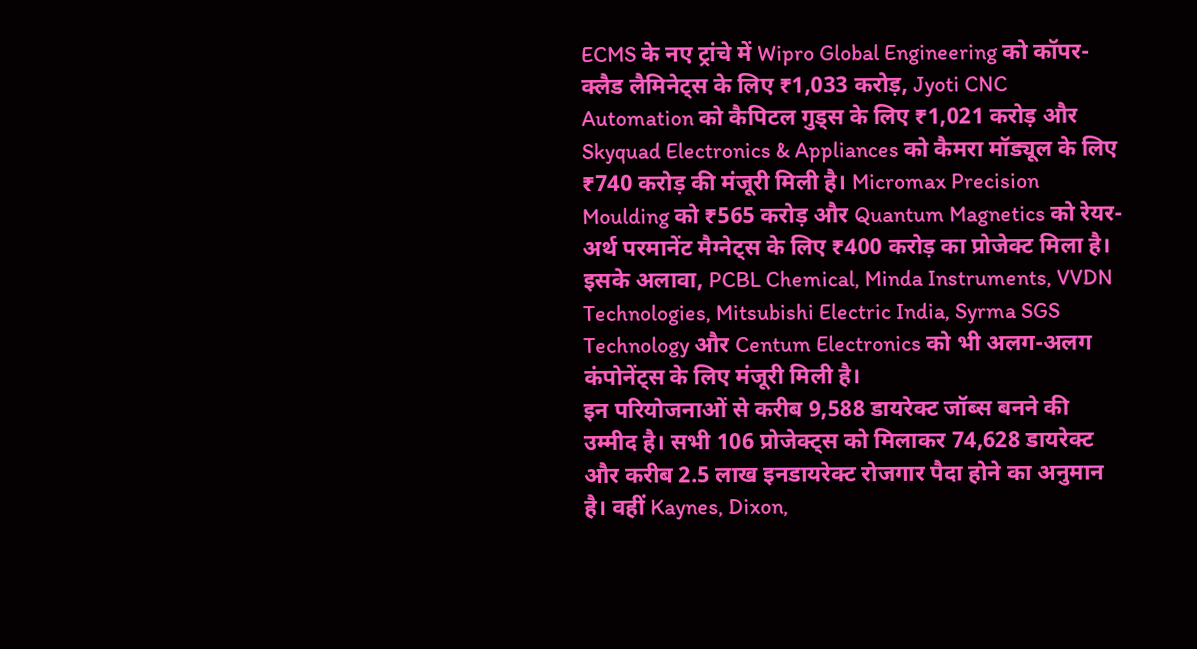ECMS के नए ट्रांचे में Wipro Global Engineering को कॉपर-क्लैड लैमिनेट्स के लिए ₹1,033 करोड़, Jyoti CNC Automation को कैपिटल गुड्स के लिए ₹1,021 करोड़ और Skyquad Electronics & Appliances को कैमरा मॉड्यूल के लिए ₹740 करोड़ की मंजूरी मिली है। Micromax Precision Moulding को ₹565 करोड़ और Quantum Magnetics को रेयर-अर्थ परमानेंट मैग्नेट्स के लिए ₹400 करोड़ का प्रोजेक्ट मिला है।
इसके अलावा, PCBL Chemical, Minda Instruments, VVDN Technologies, Mitsubishi Electric India, Syrma SGS Technology और Centum Electronics को भी अलग-अलग कंपोनेंट्स के लिए मंजूरी मिली है।
इन परियोजनाओं से करीब 9,588 डायरेक्ट जॉब्स बनने की उम्मीद है। सभी 106 प्रोजेक्ट्स को मिलाकर 74,628 डायरेक्ट और करीब 2.5 लाख इनडायरेक्ट रोजगार पैदा होने का अनुमान है। वहीं Kaynes, Dixon,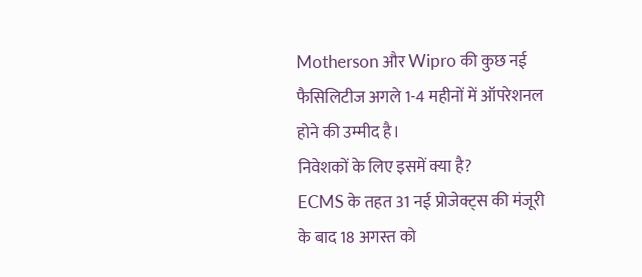Motherson और Wipro की कुछ नई फैसिलिटीज अगले 1-4 महीनों में ऑपरेशनल होने की उम्मीद है।
निवेशकों के लिए इसमें क्या है?
ECMS के तहत 31 नई प्रोजेक्ट्स की मंजूरी के बाद 18 अगस्त को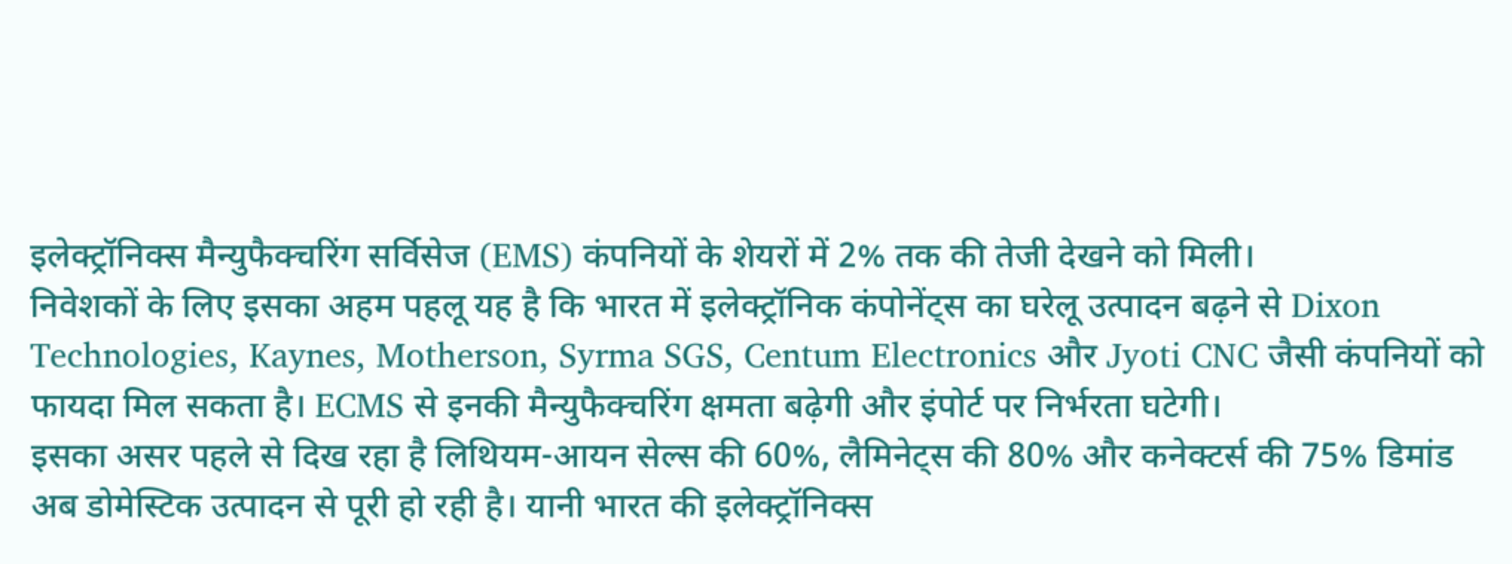इलेक्ट्रॉनिक्स मैन्युफैक्चरिंग सर्विसेज (EMS) कंपनियों के शेयरों में 2% तक की तेजी देखने को मिली।
निवेशकों के लिए इसका अहम पहलू यह है कि भारत में इलेक्ट्रॉनिक कंपोनेंट्स का घरेलू उत्पादन बढ़ने से Dixon Technologies, Kaynes, Motherson, Syrma SGS, Centum Electronics और Jyoti CNC जैसी कंपनियों को फायदा मिल सकता है। ECMS से इनकी मैन्युफैक्चरिंग क्षमता बढ़ेगी और इंपोर्ट पर निर्भरता घटेगी।
इसका असर पहले से दिख रहा है लिथियम-आयन सेल्स की 60%, लैमिनेट्स की 80% और कनेक्टर्स की 75% डिमांड अब डोमेस्टिक उत्पादन से पूरी हो रही है। यानी भारत की इलेक्ट्रॉनिक्स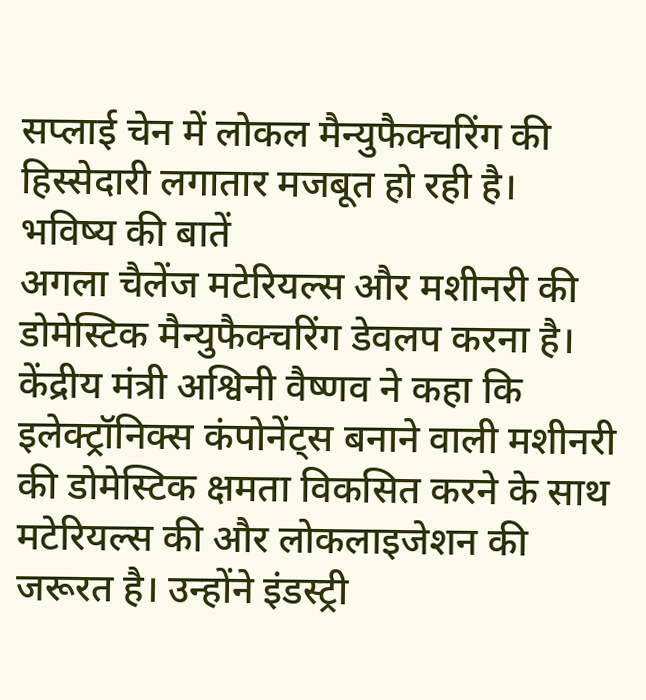सप्लाई चेन में लोकल मैन्युफैक्चरिंग की हिस्सेदारी लगातार मजबूत हो रही है।
भविष्य की बातें
अगला चैलेंज मटेरियल्स और मशीनरी की डोमेस्टिक मैन्युफैक्चरिंग डेवलप करना है। केंद्रीय मंत्री अश्विनी वैष्णव ने कहा कि इलेक्ट्रॉनिक्स कंपोनेंट्स बनाने वाली मशीनरी की डोमेस्टिक क्षमता विकसित करने के साथ मटेरियल्स की और लोकलाइजेशन की जरूरत है। उन्होंने इंडस्ट्री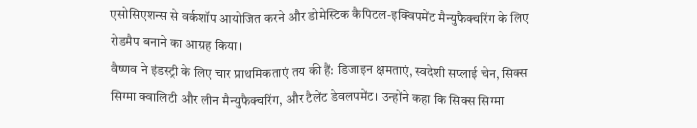एसोसिएशन्स से वर्कशॉप आयोजित करने और डोमेस्टिक कैपिटल-इक्विपमेंट मैन्युफैक्चरिंग के लिए रोडमैप बनाने का आग्रह किया।
वैष्णव ने इंडस्ट्री के लिए चार प्राथमिकताएं तय की हैं: डिजाइन क्षमताएं, स्वदेशी सप्लाई चेन, सिक्स सिग्मा क्वालिटी और लीन मैन्युफैक्चरिंग, और टैलेंट डेवलपमेंट। उन्होंने कहा कि सिक्स सिग्मा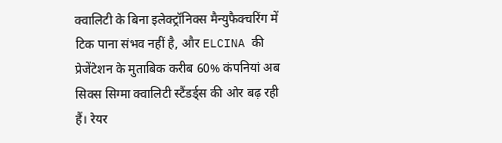क्वालिटी के बिना इलेक्ट्रॉनिक्स मैन्युफैक्चरिंग में टिक पाना संभव नहीं है, और ELCINA की प्रेजेंटेशन के मुताबिक करीब 60% कंपनियां अब सिक्स सिग्मा क्वालिटी स्टैंडर्ड्स की ओर बढ़ रही हैं। रेयर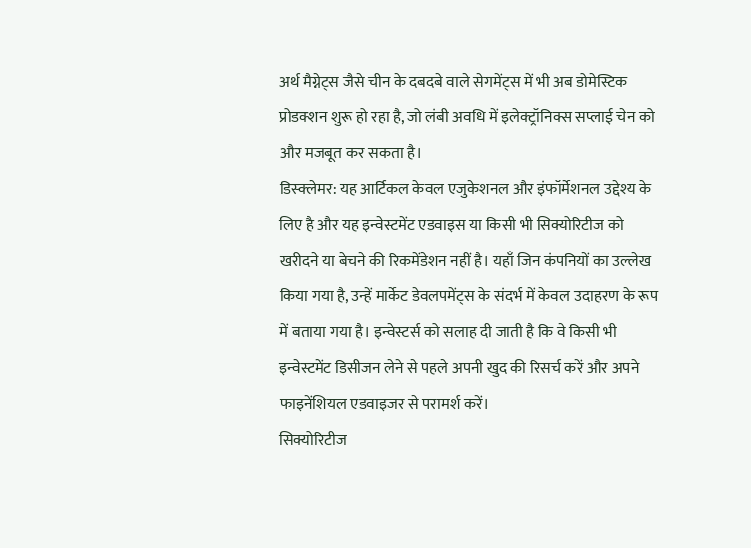अर्थ मैग्नेट्स जैसे चीन के दबदबे वाले सेगमेंट्स में भी अब डोमेस्टिक प्रोडक्शन शुरू हो रहा है, जो लंबी अवधि में इलेक्ट्रॉनिक्स सप्लाई चेन को और मजबूत कर सकता है।
डिस्क्लेमर: यह आर्टिकल केवल एजुकेशनल और इंफॉर्मेशनल उद्देश्य के लिए है और यह इन्वेस्टमेंट एडवाइस या किसी भी सिक्योरिटीज को खरीदने या बेचने की रिकमेंडेशन नहीं है। यहाँ जिन कंपनियों का उल्लेख किया गया है, उन्हें मार्केट डेवलपमेंट्स के संदर्भ में केवल उदाहरण के रूप में बताया गया है। इन्वेस्टर्स को सलाह दी जाती है कि वे किसी भी इन्वेस्टमेंट डिसीजन लेने से पहले अपनी खुद की रिसर्च करें और अपने फाइनेंशियल एडवाइजर से परामर्श करें।
सिक्योरिटीज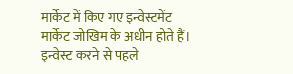मार्केट में किए गए इन्वेस्टमेंट मार्केट जोखिम के अधीन होते हैं। इन्वेस्ट करने से पहले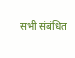सभी संबंधित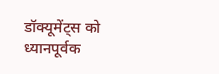डॉक्यूमेंट्स को ध्यानपूर्वक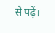से पढ़ें।